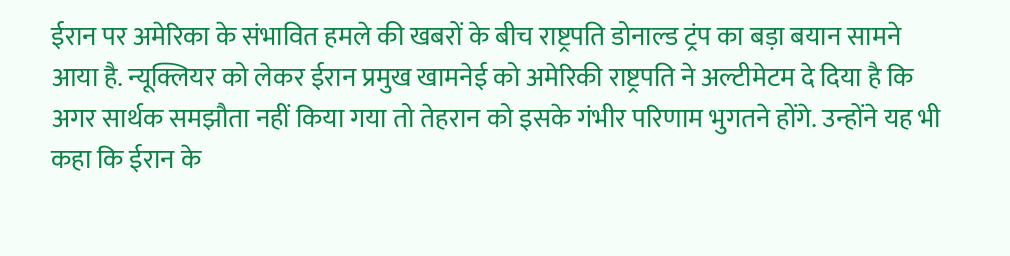ईरान पर अमेरिका के संभावित हमले की खबरों के बीच राष्ट्रपति डोनाल्ड ट्रंप का बड़ा बयान सामने आया है. न्यूक्लियर को लेकर ईरान प्रमुख खामनेई को अमेरिकी राष्ट्रपति ने अल्टीमेटम दे दिया है कि अगर सार्थक समझौता नहीं किया गया तो तेहरान को इसके गंभीर परिणाम भुगतने होंगे. उन्होंने यह भी कहा कि ईरान के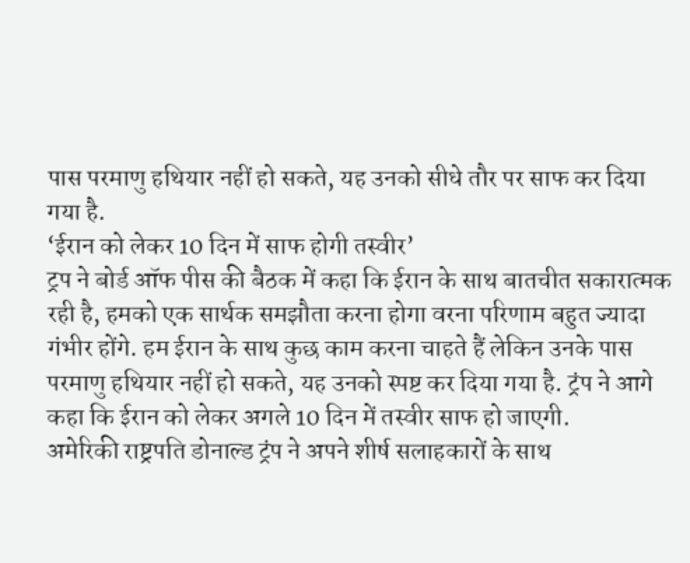पास परमाणु हथियार नहीं हो सकते, यह उनको सीधे तौर पर साफ कर दिया गया है.
‘ईरान को लेकर 10 दिन में साफ होगी तस्वीर’
ट्रप ने बोर्ड ऑफ पीस की बैठक में कहा कि ईरान के साथ बातचीत सकारात्मक रही है, हमको एक सार्थक समझौता करना होगा वरना परिणाम बहुत ज्यादा गंभीर होंगे. हम ईरान के साथ कुछ काम करना चाहते हैं लेकिन उनके पास परमाणु हथियार नहीं हो सकते, यह उनको स्पष्ट कर दिया गया है. ट्रंप ने आगे कहा कि ईरान को लेकर अगले 10 दिन में तस्वीर साफ हो जाएगी.
अमेरिकी राष्ट्रपति डोनाल्ड ट्रंप ने अपने शीर्ष सलाहकारों के साथ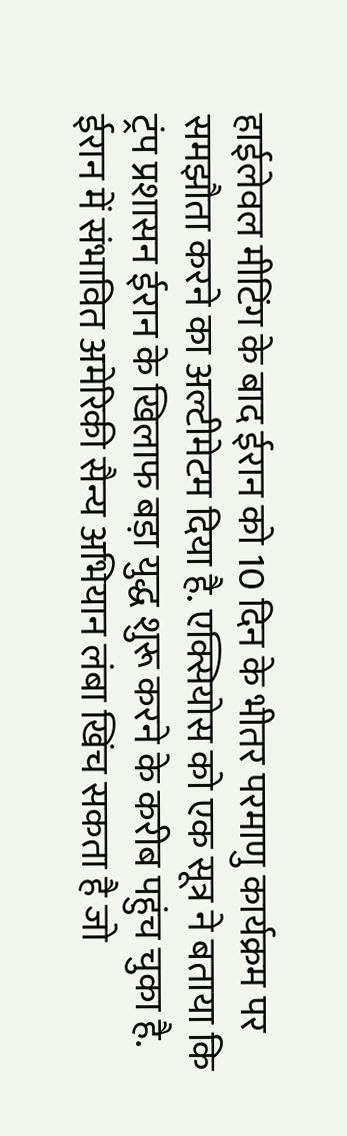हाईलेवल मीटिंग के बाद ईरान को 10 दिन के भीतर परमाणु कार्यक्रम पर समझौता करने का अल्टीमेटम दिया है. एक्सियोस को एक सूत्र ने बताया कि ट्रंप प्रशासन ईरान के खिलाफ बड़ा युद्ध शुरू करने के करीब पहुंच चुका है. ईरान में संभावित अमेरिकी सैन्य अभियान लंबा खिंच सकता है जो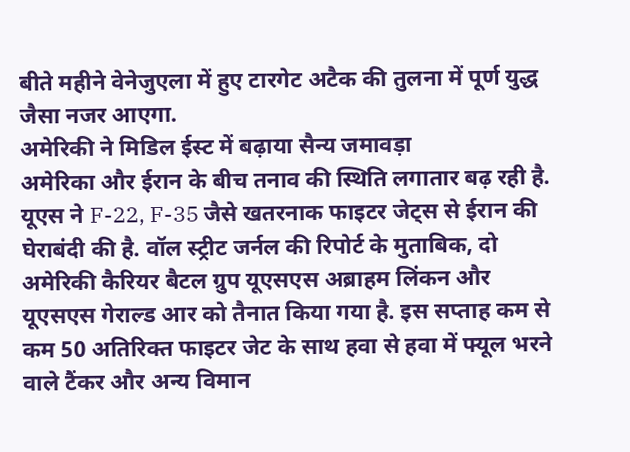बीते महीने वेनेजुएला में हुए टारगेट अटैक की तुलना में पूर्ण युद्ध जैसा नजर आएगा.
अमेरिकी ने मिडिल ईस्ट में बढ़ाया सैन्य जमावड़ा
अमेरिका और ईरान के बीच तनाव की स्थिति लगातार बढ़ रही है. यूएस ने F-22, F-35 जैसे खतरनाक फाइटर जेट्स से ईरान की घेराबंदी की है. वॉल स्ट्रीट जर्नल की रिपोर्ट के मुताबिक, दो अमेरिकी कैरियर बैटल ग्रुप यूएसएस अब्राहम लिंकन और यूएसएस गेराल्ड आर को तैनात किया गया है. इस सप्ताह कम से कम 50 अतिरिक्त फाइटर जेट के साथ हवा से हवा में फ्यूल भरने वाले टैंकर और अन्य विमान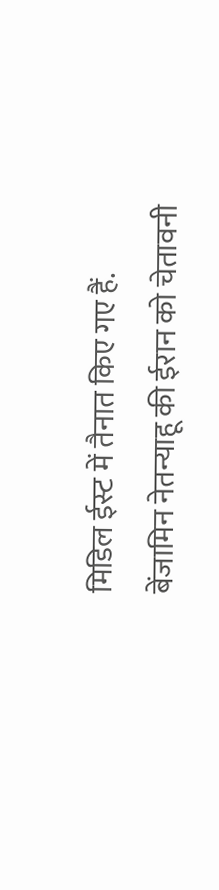मिडिल ईस्ट में तैनात किए गए हैं.
बेंजामिन नेतन्याहू की ईरान को चेतावनी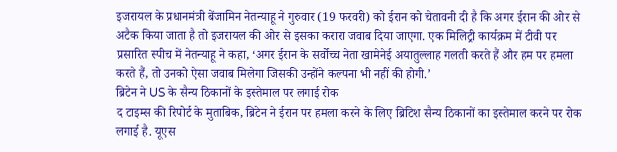इजरायल के प्रधानमंत्री बेंजामिन नेतन्याहू ने गुरुवार (19 फरवरी) को ईरान को चेतावनी दी है कि अगर ईरान की ओर से अटैक किया जाता है तो इजरायल की ओर से इसका करारा जवाब दिया जाएगा. एक मिलिट्री कार्यक्रम में टीवी पर प्रसारित स्पीच में नेतन्याहू ने कहा, ‘अगर ईरान के सर्वोच्च नेता खामेनेई अयातुल्लाह गलती करते हैं और हम पर हमला करते हैं, तो उनको ऐसा जवाब मिलेगा जिसकी उन्होंने कल्पना भी नहीं की होगी.’
ब्रिटेन ने US के सैन्य ठिकानों के इस्तेमाल पर लगाई रोक
द टाइम्स की रिपोर्ट के मुताबिक, ब्रिटेन ने ईरान पर हमला करने के लिए ब्रिटिश सैन्य ठिकानों का इस्तेमाल करने पर रोक लगाई है. यूएस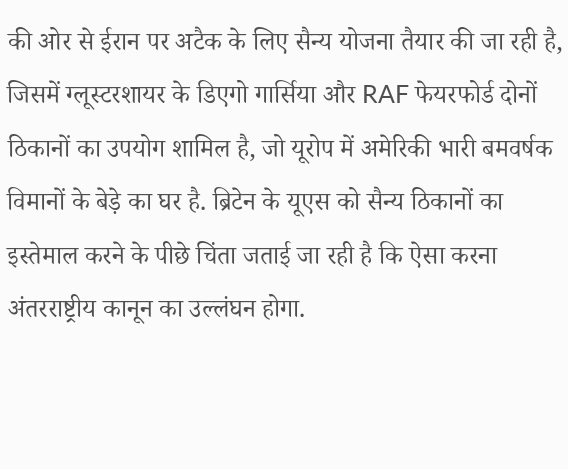की ओर से ईरान पर अटैक के लिए सैन्य योजना तैयार की जा रही है, जिसमें ग्लूस्टरशायर के डिएगो गार्सिया और RAF फेयरफोर्ड दोनों ठिकानों का उपयोग शामिल है, जो यूरोप में अमेरिकी भारी बमवर्षक विमानों के बेड़े का घर है. ब्रिटेन के यूएस को सैन्य ठिकानों का इस्तेमाल करने के पीछे चिंता जताई जा रही है कि ऐसा करना अंतरराष्ट्रीय कानून का उल्लंघन होगा.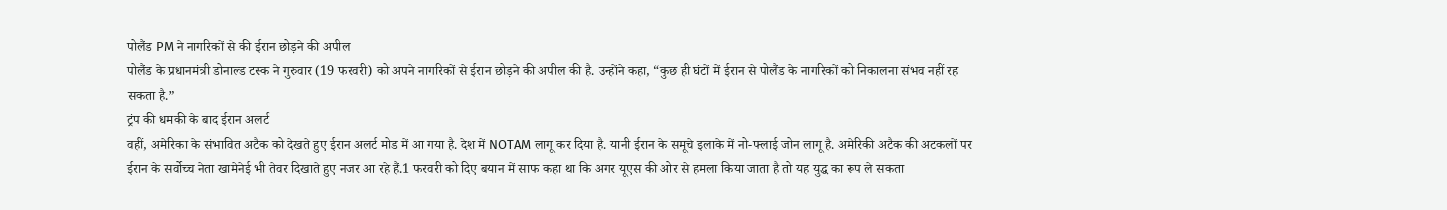पोलैंड PM ने नागरिकों से की ईरान छोड़ने की अपील
पोलैंड के प्रधानमंत्री डोनाल्ड टस्क ने गुरुवार (19 फरवरी) को अपने नागरिकों से ईरान छोड़ने की अपील की है. उन्होंने कहा, “कुछ ही घंटों में ईरान से पोलैंड के नागरिकों को निकालना संभव नहीं रह सकता है.”
ट्रंप की धमकी के बाद ईरान अलर्ट
वहीं, अमेरिका के संभावित अटैक को देखते हुए ईरान अलर्ट मोड में आ गया है. देश में NOTAM लागू कर दिया है. यानी ईरान के समूचे इलाके में नो-फ्लाई जोन लागू है. अमेरिकी अटैक की अटकलों पर ईरान के सर्वोच्च नेता खामेनेई भी तेवर दिखाते हुए नजर आ रहे हैं.1 फरवरी को दिए बयान में साफ कहा था कि अगर यूएस की ओर से हमला किया जाता है तो यह युद्ध का रूप ले सकता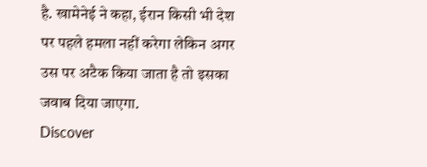है. खामेनेई ने कहा, ईरान किसी भी देश पर पहले हमला नहीं करेगा लेकिन अगर उस पर अटैक किया जाता है तो इसका जवाब दिया जाएगा.
Discover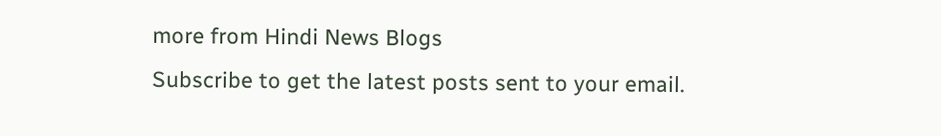more from Hindi News Blogs
Subscribe to get the latest posts sent to your email.